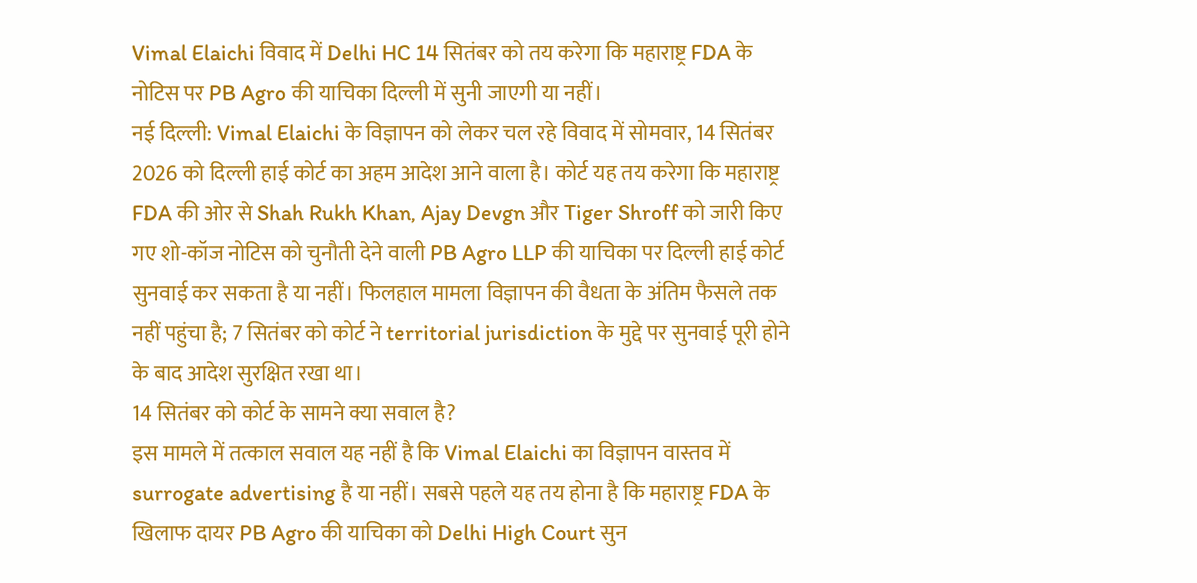Vimal Elaichi विवाद में Delhi HC 14 सितंबर को तय करेगा कि महाराष्ट्र FDA के नोटिस पर PB Agro की याचिका दिल्ली में सुनी जाएगी या नहीं।
नई दिल्ली: Vimal Elaichi के विज्ञापन को लेकर चल रहे विवाद में सोमवार, 14 सितंबर 2026 को दिल्ली हाई कोर्ट का अहम आदेश आने वाला है। कोर्ट यह तय करेगा कि महाराष्ट्र FDA की ओर से Shah Rukh Khan, Ajay Devgn और Tiger Shroff को जारी किए गए शो-कॉज नोटिस को चुनौती देने वाली PB Agro LLP की याचिका पर दिल्ली हाई कोर्ट सुनवाई कर सकता है या नहीं। फिलहाल मामला विज्ञापन की वैधता के अंतिम फैसले तक नहीं पहुंचा है; 7 सितंबर को कोर्ट ने territorial jurisdiction के मुद्दे पर सुनवाई पूरी होने के बाद आदेश सुरक्षित रखा था।
14 सितंबर को कोर्ट के सामने क्या सवाल है?
इस मामले में तत्काल सवाल यह नहीं है कि Vimal Elaichi का विज्ञापन वास्तव में surrogate advertising है या नहीं। सबसे पहले यह तय होना है कि महाराष्ट्र FDA के खिलाफ दायर PB Agro की याचिका को Delhi High Court सुन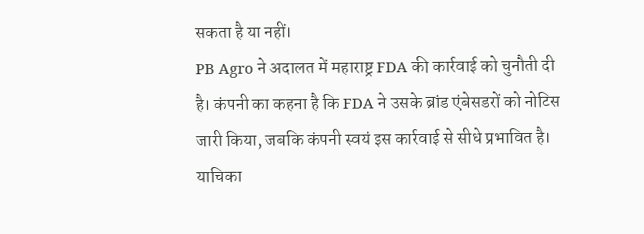सकता है या नहीं।
PB Agro ने अदालत में महाराष्ट्र FDA की कार्रवाई को चुनौती दी है। कंपनी का कहना है कि FDA ने उसके ब्रांड एंबेसडरों को नोटिस जारी किया, जबकि कंपनी स्वयं इस कार्रवाई से सीधे प्रभावित है। याचिका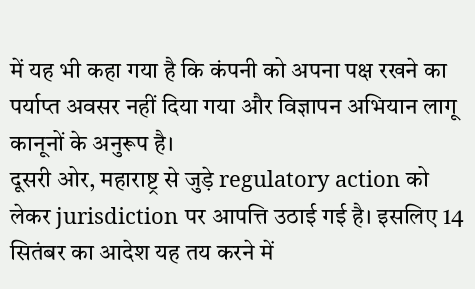में यह भी कहा गया है कि कंपनी को अपना पक्ष रखने का पर्याप्त अवसर नहीं दिया गया और विज्ञापन अभियान लागू कानूनों के अनुरूप है।
दूसरी ओर, महाराष्ट्र से जुड़े regulatory action को लेकर jurisdiction पर आपत्ति उठाई गई है। इसलिए 14 सितंबर का आदेश यह तय करने में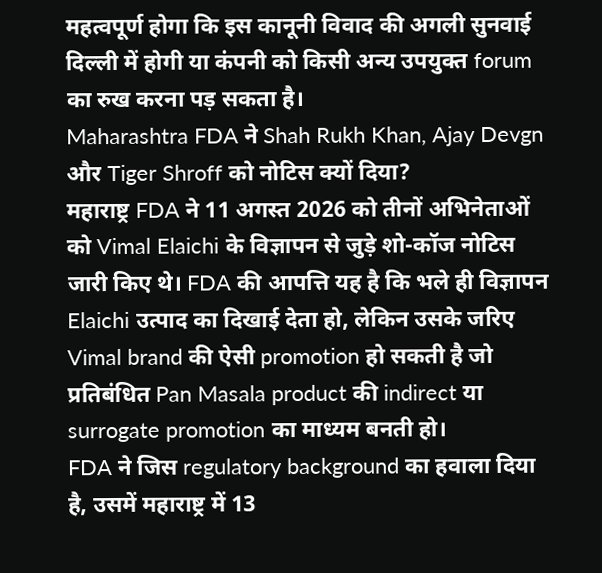महत्वपूर्ण होगा कि इस कानूनी विवाद की अगली सुनवाई दिल्ली में होगी या कंपनी को किसी अन्य उपयुक्त forum का रुख करना पड़ सकता है।
Maharashtra FDA ने Shah Rukh Khan, Ajay Devgn और Tiger Shroff को नोटिस क्यों दिया?
महाराष्ट्र FDA ने 11 अगस्त 2026 को तीनों अभिनेताओं को Vimal Elaichi के विज्ञापन से जुड़े शो-कॉज नोटिस जारी किए थे। FDA की आपत्ति यह है कि भले ही विज्ञापन Elaichi उत्पाद का दिखाई देता हो, लेकिन उसके जरिए Vimal brand की ऐसी promotion हो सकती है जो प्रतिबंधित Pan Masala product की indirect या surrogate promotion का माध्यम बनती हो।
FDA ने जिस regulatory background का हवाला दिया है, उसमें महाराष्ट्र में 13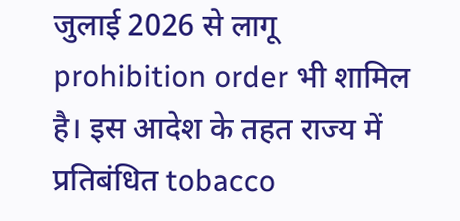जुलाई 2026 से लागू prohibition order भी शामिल है। इस आदेश के तहत राज्य में प्रतिबंधित tobacco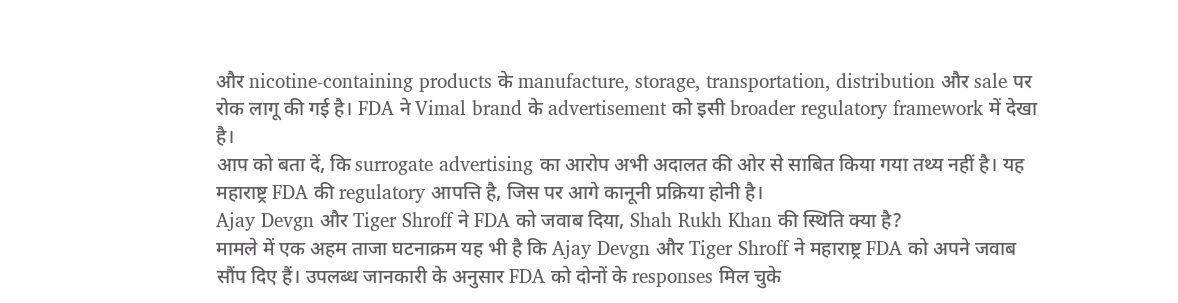और nicotine-containing products के manufacture, storage, transportation, distribution और sale पर रोक लागू की गई है। FDA ने Vimal brand के advertisement को इसी broader regulatory framework में देखा है।
आप को बता दें, कि surrogate advertising का आरोप अभी अदालत की ओर से साबित किया गया तथ्य नहीं है। यह महाराष्ट्र FDA की regulatory आपत्ति है, जिस पर आगे कानूनी प्रक्रिया होनी है।
Ajay Devgn और Tiger Shroff ने FDA को जवाब दिया, Shah Rukh Khan की स्थिति क्या है?
मामले में एक अहम ताजा घटनाक्रम यह भी है कि Ajay Devgn और Tiger Shroff ने महाराष्ट्र FDA को अपने जवाब सौंप दिए हैं। उपलब्ध जानकारी के अनुसार FDA को दोनों के responses मिल चुके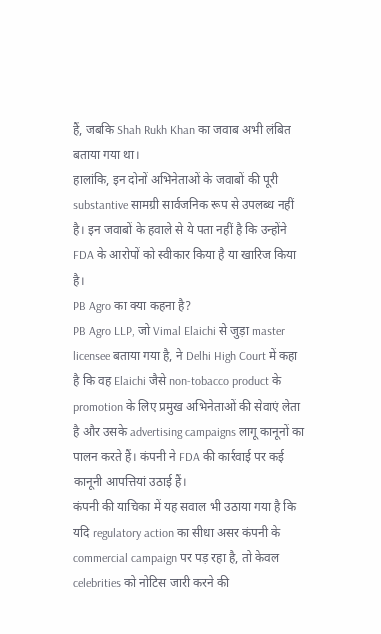हैं, जबकि Shah Rukh Khan का जवाब अभी लंबित बताया गया था।
हालांकि, इन दोनों अभिनेताओं के जवाबों की पूरी substantive सामग्री सार्वजनिक रूप से उपलब्ध नहीं है। इन जवाबों के हवाले से ये पता नहीं है कि उन्होंने FDA के आरोपों को स्वीकार किया है या खारिज किया है।
PB Agro का क्या कहना है?
PB Agro LLP, जो Vimal Elaichi से जुड़ा master licensee बताया गया है, ने Delhi High Court में कहा है कि वह Elaichi जैसे non-tobacco product के promotion के लिए प्रमुख अभिनेताओं की सेवाएं लेता है और उसके advertising campaigns लागू कानूनों का पालन करते हैं। कंपनी ने FDA की कार्रवाई पर कई कानूनी आपत्तियां उठाई हैं।
कंपनी की याचिका में यह सवाल भी उठाया गया है कि यदि regulatory action का सीधा असर कंपनी के commercial campaign पर पड़ रहा है, तो केवल celebrities को नोटिस जारी करने की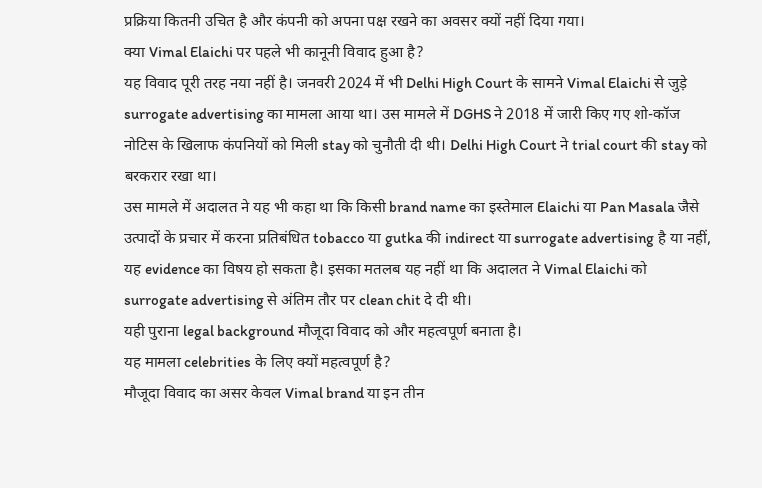प्रक्रिया कितनी उचित है और कंपनी को अपना पक्ष रखने का अवसर क्यों नहीं दिया गया।
क्या Vimal Elaichi पर पहले भी कानूनी विवाद हुआ है?
यह विवाद पूरी तरह नया नहीं है। जनवरी 2024 में भी Delhi High Court के सामने Vimal Elaichi से जुड़े surrogate advertising का मामला आया था। उस मामले में DGHS ने 2018 में जारी किए गए शो-कॉज नोटिस के खिलाफ कंपनियों को मिली stay को चुनौती दी थी। Delhi High Court ने trial court की stay को बरकरार रखा था।
उस मामले में अदालत ने यह भी कहा था कि किसी brand name का इस्तेमाल Elaichi या Pan Masala जैसे उत्पादों के प्रचार में करना प्रतिबंधित tobacco या gutka की indirect या surrogate advertising है या नहीं, यह evidence का विषय हो सकता है। इसका मतलब यह नहीं था कि अदालत ने Vimal Elaichi को surrogate advertising से अंतिम तौर पर clean chit दे दी थी।
यही पुराना legal background मौजूदा विवाद को और महत्वपूर्ण बनाता है।
यह मामला celebrities के लिए क्यों महत्वपूर्ण है?
मौजूदा विवाद का असर केवल Vimal brand या इन तीन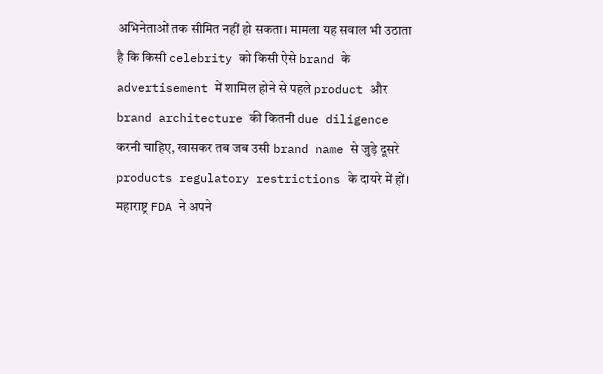अभिनेताओं तक सीमित नहीं हो सकता। मामला यह सवाल भी उठाता है कि किसी celebrity को किसी ऐसे brand के advertisement में शामिल होने से पहले product और brand architecture की कितनी due diligence करनी चाहिए, खासकर तब जब उसी brand name से जुड़े दूसरे products regulatory restrictions के दायरे में हों।
महाराष्ट्र FDA ने अपने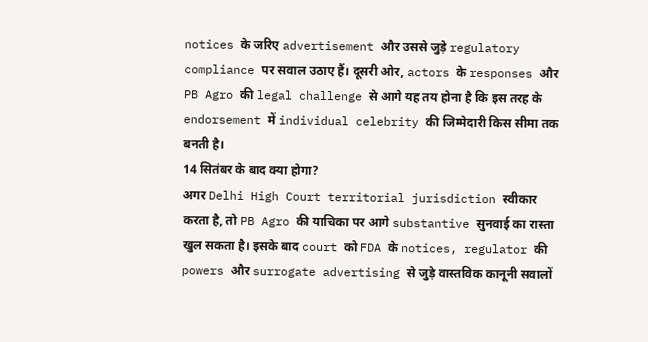notices के जरिए advertisement और उससे जुड़े regulatory compliance पर सवाल उठाए हैं। दूसरी ओर, actors के responses और PB Agro की legal challenge से आगे यह तय होना है कि इस तरह के endorsement में individual celebrity की जिम्मेदारी किस सीमा तक बनती है।
14 सितंबर के बाद क्या होगा?
अगर Delhi High Court territorial jurisdiction स्वीकार करता है, तो PB Agro की याचिका पर आगे substantive सुनवाई का रास्ता खुल सकता है। इसके बाद court को FDA के notices, regulator की powers और surrogate advertising से जुड़े वास्तविक कानूनी सवालों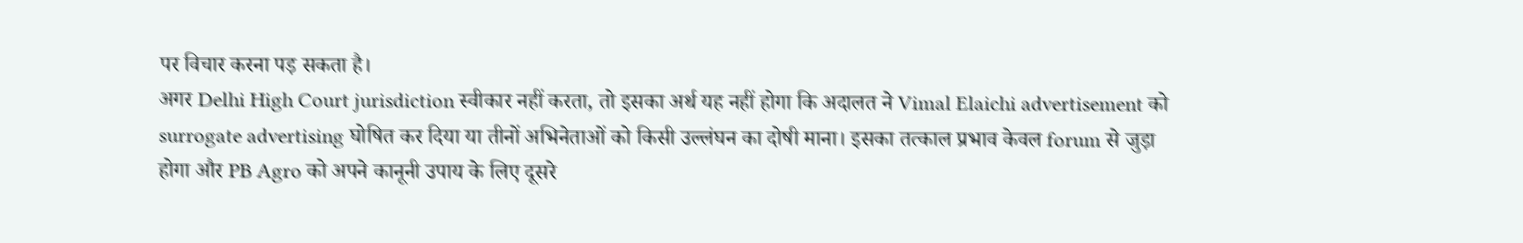पर विचार करना पड़ सकता है।
अगर Delhi High Court jurisdiction स्वीकार नहीं करता, तो इसका अर्थ यह नहीं होगा कि अदालत ने Vimal Elaichi advertisement को surrogate advertising घोषित कर दिया या तीनों अभिनेताओं को किसी उल्लंघन का दोषी माना। इसका तत्काल प्रभाव केवल forum से जुड़ा होगा और PB Agro को अपने कानूनी उपाय के लिए दूसरे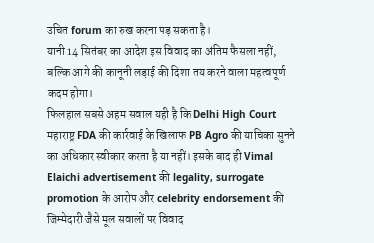उचित forum का रुख करना पड़ सकता है।
यानी 14 सितंबर का आदेश इस विवाद का अंतिम फैसला नहीं, बल्कि आगे की कानूनी लड़ाई की दिशा तय करने वाला महत्वपूर्ण कदम होगा।
फिलहाल सबसे अहम सवाल यही है कि Delhi High Court महाराष्ट्र FDA की कार्रवाई के खिलाफ PB Agro की याचिका सुनने का अधिकार स्वीकार करता है या नहीं। इसके बाद ही Vimal Elaichi advertisement की legality, surrogate promotion के आरोप और celebrity endorsement की जिम्मेदारी जैसे मूल सवालों पर विवाद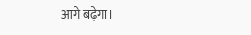आगे बढ़ेगा।